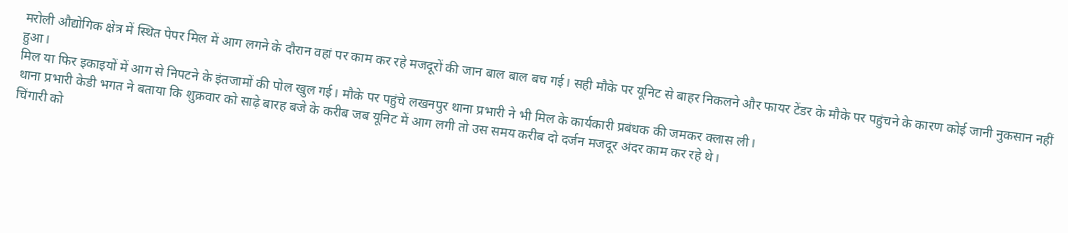मरोली औद्योगिक क्षेत्र में स्थित पेपर मिल में आग लगने के दौरान वहां पर काम कर रहे मजदूरों की जान बाल बाल बच गई। सही मौके पर यूनिट से बाहर निकलने और फायर टेंडर के मौके पर पहुंचने के कारण कोई जानी नुकसान नहीं हुआ।
मिल या फिर इकाइयों में आग से निपटने के इंतजामों की पोल खुल गई। मौके पर पहुंचे लखनपुर थाना प्रभारी ने भी मिल के कार्यकारी प्रबंधक की जमकर क्लास ली।
थाना प्रभारी केडी भगत ने बताया कि शुक्रवार को साढ़े बारह बजे के करीब जब यूनिट में आग लगी तो उस समय करीब दो दर्जन मजदूर अंदर काम कर रहे थे।
चिंगारी को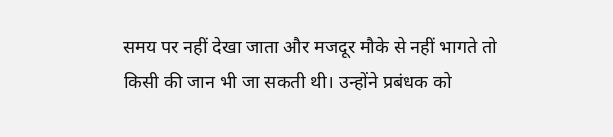समय पर नहीं देखा जाता और मजदूर मौके से नहीं भागते तो किसी की जान भी जा सकती थी। उन्होंने प्रबंधक को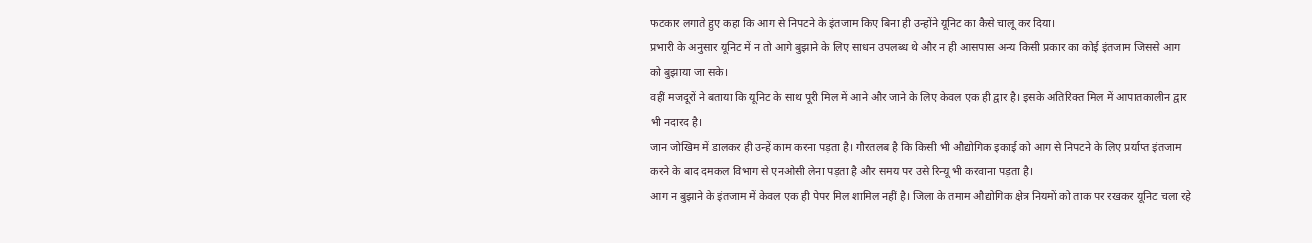फटकार लगाते हुए कहा कि आग से निपटने के इंतजाम किए बिना ही उन्होंने यूनिट का कैसे चालू कर दिया।
प्रभारी के अनुसार यूनिट में न तो आगे बुझाने के लिए साधन उपलब्ध थे और न ही आसपास अन्य किसी प्रकार का कोई इंतजाम जिससे आग को बुझाया जा सके।
वहीं मजदूरों ने बताया कि यूनिट के साथ पूरी मिल में आने और जाने के लिए केवल एक ही द्वार है। इसके अतिरिक्त मिल में आपातकालीन द्वार भी नदारद है।
जान जोखिम में डालकर ही उन्हें काम करना पड़ता है। गौरतलब है कि किसी भी औद्योगिक इकाई को आग से निपटने के लिए प्रर्याप्त इंतजाम करने के बाद दमकल विभाग से एनओसी लेना पड़ता है और समय पर उसे रिन्यू भी करवाना पड़ता है।
आग न बुझाने के इंतजाम में केवल एक ही पेपर मिल शामिल नहीं है। जिला के तमाम औद्योगिक क्षेत्र नियमों को ताक पर रखकर यूनिट चला रहे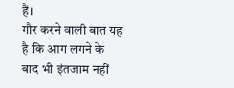हैं।
गौर करने वाली बात यह है कि आग लगने के बाद भी इंतजाम नहीं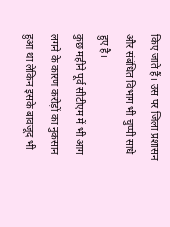किए जाते हैं। उस पर जिला प्रशासन और संबंधित विभाग भी चुप्पी साधे हुए है।
कुछ महीने पूर्व सीटीएम में भी आग लगने के कारण करोड़ों का नुकसान हुआ था लेकिन इसके बावजूद भी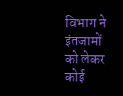विभाग ने इंतजामों को लेकर कोई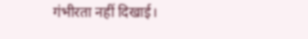गंभीरता नहीं दिखाई।